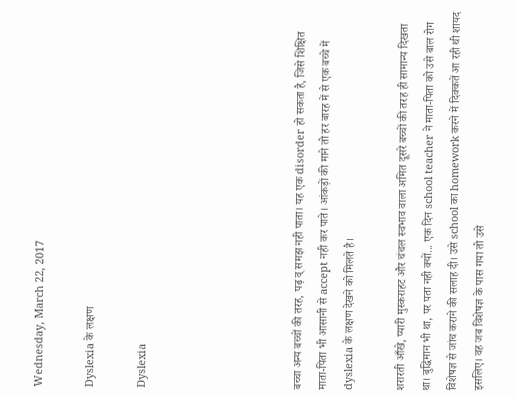Wednesday, March 22, 2017

Dyslexia के लक्षण

Dyslexia





बच्चा अन्य बच्चों की तरह, पढ़ व् समझ नही पाता। यह एक disorder हो सकता है, जिसे शिक्षित माता-पिता भी आसानी से accept नही कर पाते। आंकड़ों की माने तो हर बारह में से एक बच्चे में dyslexia के लक्षण देखने को मिलते है।

शरारती आँखे, प्यारी मुस्कराहट और चंचल स्वभाव वाला अमित दूसरे बच्चों की तरह ही सामान्य दिखता था। बुद्धिमान भी था, पर पता नही क्यों... एक दिन school teacher ने माता-पिता को उसे बाल रोग विशेषज्ञ से जांच कराने की सलाह दी। उसे school का homework करने में दिक्कतें आ रही थी शायद इसलिए। वह जब विशेषज्ञ के पास गया तो उसे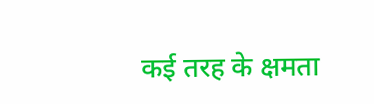कई तरह के क्षमता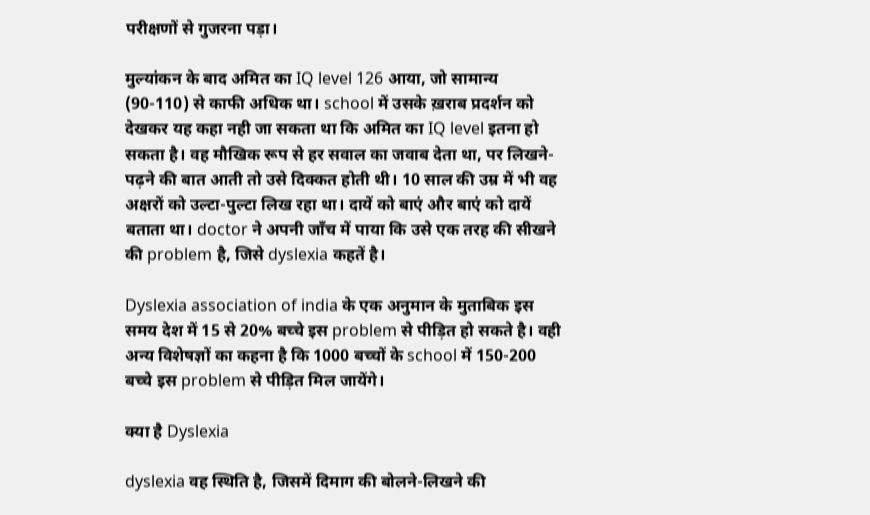परीक्षणों से गुजरना पड़ा।

मुल्यांकन के बाद अमित का IQ level 126 आया, जो सामान्य (90-110) से काफी अधिक था। school में उसके ख़राब प्रदर्शन को देखकर यह कहा नही जा सकता था कि अमित का IQ level इतना हो सकता है। वह मौखिक रूप से हर सवाल का जवाब देता था, पर लिखने-पढ़ने की बात आती तो उसे दिक्कत होती थी। 10 साल की उम्र में भी वह अक्षरों को उल्टा-पुल्टा लिख रहा था। दायें को बाएं और बाएं को दायें बताता था। doctor ने अपनी जाँच में पाया कि उसे एक तरह की सीखने की problem है, जिसे dyslexia कहतें है।

Dyslexia association of india के एक अनुमान के मुताबिक इस समय देश में 15 से 20% बच्चे इस problem से पीड़ित हो सकते है। वही अन्य विशेषज्ञों का कहना है कि 1000 बच्चों के school में 150-200 बच्चे इस problem से पीड़ित मिल जायेंगे।

क्या है Dyslexia

dyslexia वह स्थिति है, जिसमें दिमाग की बोलने-लिखने की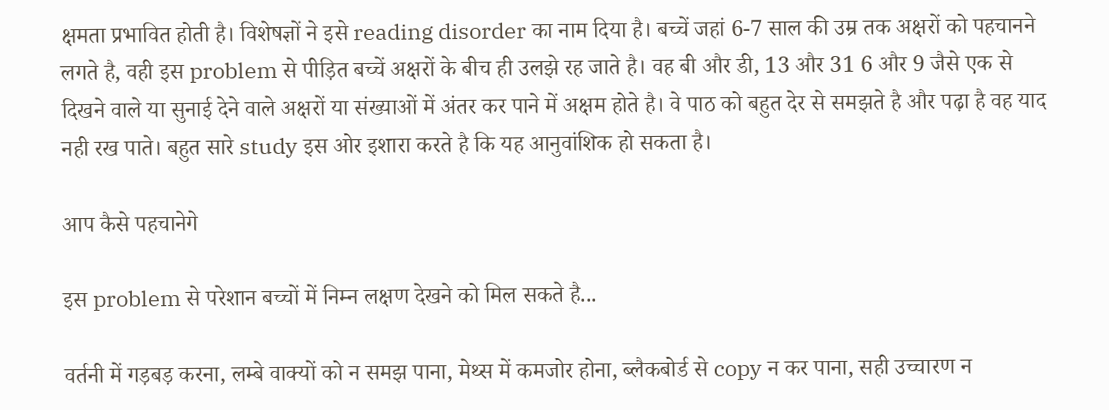क्षमता प्रभावित होती है। विशेषज्ञों ने इसे reading disorder का नाम दिया है। बच्चें जहां 6-7 साल की उम्र तक अक्षरों को पहचानने लगते है, वही इस problem से पीड़ित बच्चें अक्षरों के बीच ही उलझे रह जाते है। वह बी और डी, 13 और 31 6 और 9 जैसे एक से दिखने वाले या सुनाई देने वाले अक्षरों या संख्याओं में अंतर कर पाने में अक्षम होते है। वे पाठ को बहुत देर से समझते है और पढ़ा है वह याद नही रख पाते। बहुत सारे study इस ओर इशारा करते है कि यह आनुवांशिक हो सकता है।

आप कैसे पहचानेगे

इस problem से परेशान बच्चों में निम्न लक्षण देखने को मिल सकते है...

वर्तनी में गड़बड़ करना, लम्बे वाक्यों को न समझ पाना, मेथ्स में कमजोर होना, ब्लैकबोर्ड से copy न कर पाना, सही उच्चारण न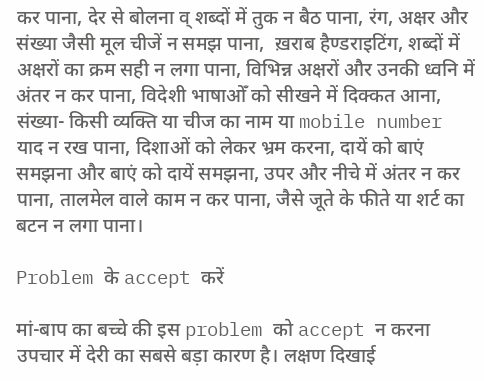कर पाना, देर से बोलना व् शब्दों में तुक न बैठ पाना, रंग, अक्षर और संख्या जैसी मूल चीजें न समझ पाना,  ख़राब हैण्डराइटिंग, शब्दों में अक्षरों का क्रम सही न लगा पाना, विभिन्न अक्षरों और उनकी ध्वनि में अंतर न कर पाना, विदेशी भाषाओँ को सीखने में दिक्कत आना, संख्या- किसी व्यक्ति या चीज का नाम या mobile number याद न रख पाना, दिशाओं को लेकर भ्रम करना, दायें को बाएं समझना और बाएं को दायें समझना, उपर और नीचे में अंतर न कर पाना, तालमेल वाले काम न कर पाना, जैसे जूते के फीते या शर्ट का बटन न लगा पाना।

Problem के accept करें

मां-बाप का बच्चे की इस problem को accept न करना उपचार में देरी का सबसे बड़ा कारण है। लक्षण दिखाई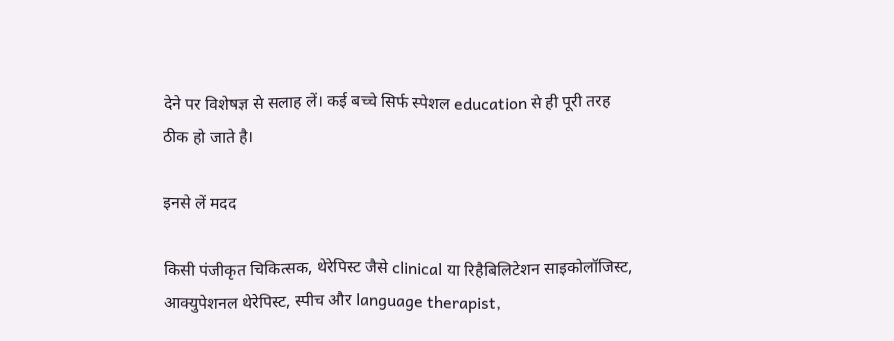देने पर विशेषज्ञ से सलाह लें। कई बच्चे सिर्फ स्पेशल education से ही पूरी तरह ठीक हो जाते है।

इनसे लें मदद

किसी पंजीकृत चिकित्सक, थेरेपिस्ट जैसे clinical या रिहैबिलिटेशन साइकोलॉजिस्ट, आक्युपेशनल थेरेपिस्ट, स्पीच और language therapist,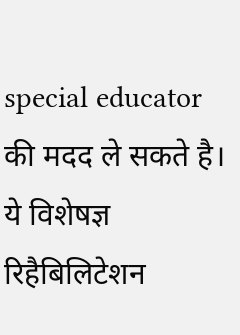special educator की मदद ले सकते है। ये विशेषज्ञ रिहैबिलिटेशन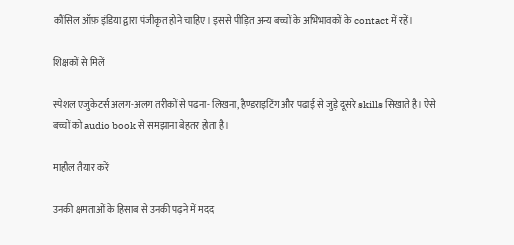कौंसिल ऑफ़ इंडिया द्वारा पंजीकृत होने चाहिए। इससे पीड़ित अन्य बच्चों के अभिभावकों के contact में रहें।

शिक्षकों से मिलें

स्पेशल एजुकेटर्स अलग-अलग तरीकों से पढना- लिखना, हैण्डराइटिंग और पढाई से जुड़े दूसरे skills सिखाते है। ऐसे बच्चों को audio book से समझाना बेहतर होता है।

माहौल तैयार करें

उनकी क्षमताओं के हिसाब से उनकी पढ़ने में मदद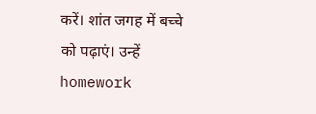करें। शांत जगह में बच्चे को पढ़ाएं। उन्हें homework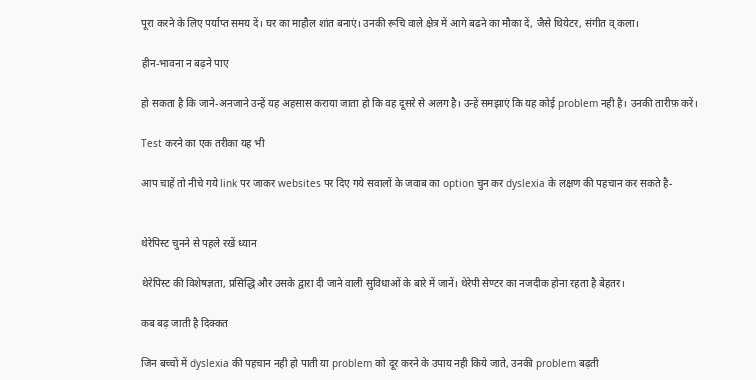पूरा करने के लिए पर्याप्त समय दें। घर का माहौल शांत बनाएं। उनकी रूचि वाले क्षेत्र में आगे बढने का मौका दें, जैसे थियेटर, संगीत व् कला।

हीन-भावना न बढ़ने पाए

हो सकता है कि जाने-अनजाने उन्हें यह अहसास कराया जाता हो कि वह दूसरे से अलग है। उन्हें समझाएं कि यह कोई problem नही है। उनकी तारीफ़ करें।

Test करने का एक तरीका यह भी

आप चाहें तो नीचे गये link पर जाकर websites पर दिए गये सवालों के जवाब का option चुन कर dyslexia के लक्षण की पहचान कर सकते है-


थेरेपिस्ट चुनने से पहले रखें ध्यान

थेरेपिस्ट की विशेषज्ञता, प्रसिद्धि और उसके द्वारा दी जाने वाली सुविधाओं के बारे में जानें। थेरेपी सेण्टर का नजदीक होना रहता है बेहतर।

कब बढ़ जाती है दिक्कत

जिन बच्चों में dyslexia की पहचान नही हो पाती या problem को दूर करने के उपाय नही किये जाते, उनकी problem बढ़ती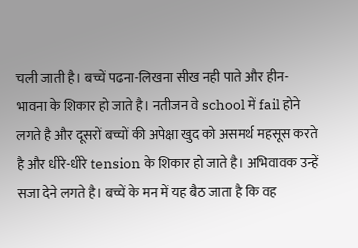चली जाती है। बच्चें पढना-लिखना सीख नही पाते और हीन-भावना के शिकार हो जाते है। नतीजन वे school में fail होने लगते है और दूसरों बच्चों की अपेक्षा खुद को असमर्थ महसूस करते है और धीरे-धीरे tension के शिकार हो जाते है। अभिवावक उन्हें सजा देने लगते है। बच्चें के मन में यह बैठ जाता है कि वह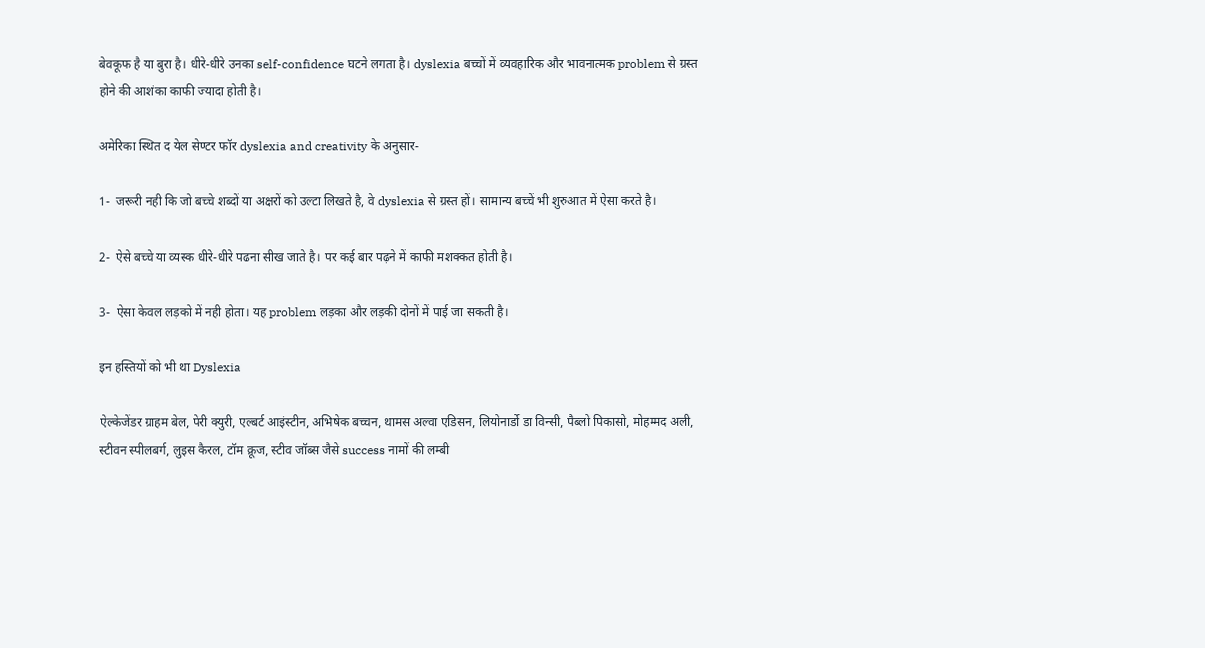बेवकूफ है या बुरा है। धीरे-धीरे उनका self-confidence घटने लगता है। dyslexia बच्चों में व्यवहारिक और भावनात्मक problem से ग्रस्त होने की आशंका काफी ज्यादा होती है।

अमेरिका स्थित द येल सेण्टर फॉर dyslexia and creativity के अनुसार-

1-  जरूरी नही कि जो बच्चे शब्दों या अक्षरों को उल्टा लिखते है, वे dyslexia से ग्रस्त हों। सामान्य बच्चें भी शुरुआत में ऐसा करते है।

2-  ऐसे बच्चे या व्यस्क धीरे-धीरे पढना सीख जाते है। पर कई बार पढ़ने में काफी मशक्कत होती है।

3-  ऐसा केवल लड़को में नही होता। यह problem लड़का और लड़की दोनों में पाई जा सकती है।

इन हस्तियों को भी था Dyslexia

ऐल्केजेंडर ग्राहम बेल, पेरी क्युरी, एल्बर्ट आइंस्टीन, अभिषेक बच्चन, थामस अल्वा एडिसन, लियोनार्डो डा विन्सी, पैब्लो पिकासो, मोहम्मद अली, स्टीवन स्पीलबर्ग, लुइस कैरल, टॉम क्रूज, स्टीव जॉब्स जैसे success नामों की लम्बी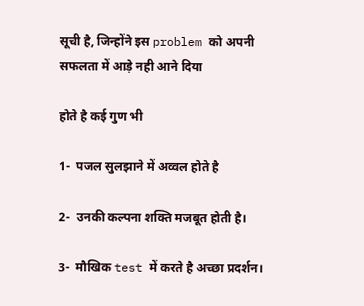सूची है, जिन्होंने इस problem को अपनी सफलता में आड़े नही आने दिया

होते है कई गुण भी

1-  पजल सुलझाने में अव्वल होते है

2-  उनकी कल्पना शक्ति मजबूत होती है।

3-  मौखिक test में करते है अच्छा प्रदर्शन।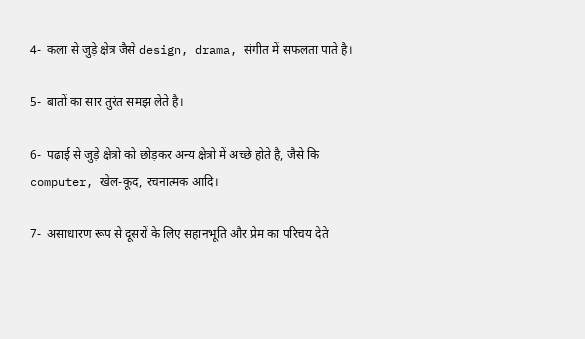4-  कला से जुड़े क्षेत्र जैसे design, drama, संगीत में सफलता पाते है।

5-  बातों का सार तुरंत समझ लेते है।

6-  पढाई से जुड़े क्षेत्रो को छोड़कर अन्य क्षेत्रो में अच्छे होते है, जैसे कि computer, खेल-कूद, रचनात्मक आदि।

7-  असाधारण रूप से दूसरों के लिए सहानभूति और प्रेम का परिचय देते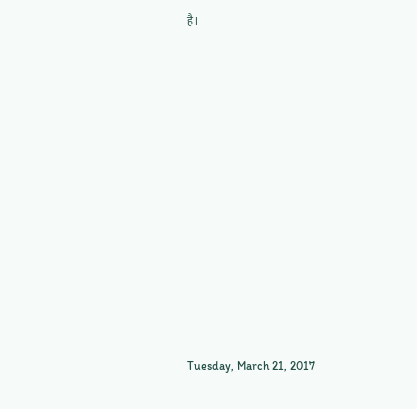है।












Tuesday, March 21, 2017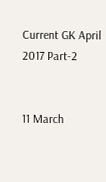Current GK April 2017 Part-2


11 March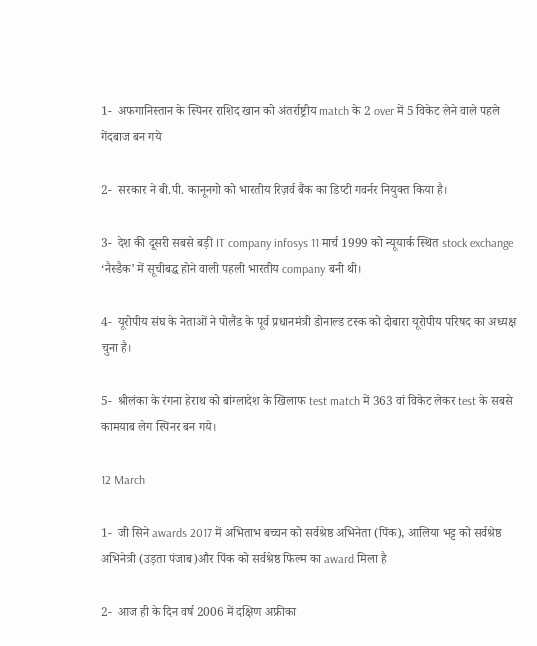1-  अफगानिस्तान के स्पिनर राशिद खान को अंतर्राष्ट्रीय match के 2 over में 5 विकेट लेने वाले पहले गेंदबाज बन गये

2-  सरकार ने बी.पी. कानूनगो को भारतीय रिज़र्व बैंक का डिप्टी गवर्नर नियुक्त किया है।

3-  देश की दूसरी सबसे बड़ी IT company infosys 11 मार्च 1999 को न्यूयार्क स्थित stock exchange ‘नैस्डैक’ में सूचीबद्ध होने वाली पहली भारतीय company बनी थी।

4-  यूरोपीय संघ के नेताओं ने पोलैंड के पूर्व प्रधानमंत्री डोनाल्ड टस्क को दोबारा यूरोपीय परिषद का अध्यक्ष चुना है।

5-  श्रीलंका के रंगना हेराथ को बांग्लादेश के खिलाफ test match में 363 वां विकेट लेकर test के सबसे कामयाब लेग स्पिनर बन गये।

12 March

1-  जी सिने awards 2017 में अभिताभ बच्चन को सर्वश्रेष्ठ अभिनेता (पिंक), आलिया भट्ट को सर्वश्रेष्ठ अभिनेत्री (उड़ता पंजाब)और पिंक को सर्वश्रेष्ठ फिल्म का award मिला है

2-  आज ही के दिन वर्ष 2006 में दक्षिण अफ्रीका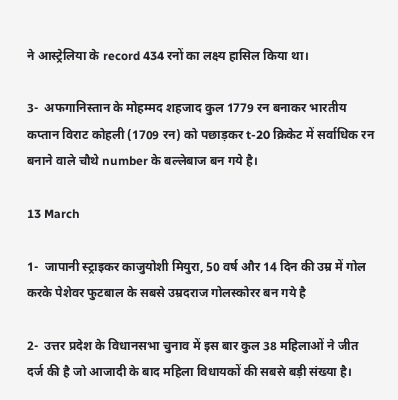ने आस्ट्रेलिया के record 434 रनों का लक्ष्य हासिल किया था।

3-  अफगानिस्तान के मोहम्मद शहजाद कुल 1779 रन बनाकर भारतीय कप्तान विराट कोहली (1709 रन) को पछाड़कर t-20 क्रिकेट में सर्वाधिक रन बनाने वाले चौथे number के बल्लेबाज बन गये है।

13 March

1-  जापानी स्ट्राइकर काजुयोशी मियुरा, 50 वर्ष और 14 दिन की उम्र में गोल करके पेशेवर फुटबाल के सबसे उम्रदराज गोलस्कोरर बन गये है

2-  उत्तर प्रदेश के विधानसभा चुनाव में इस बार कुल 38 महिलाओं ने जीत दर्ज की है जो आजादी के बाद महिला विधायकों की सबसे बड़ी संख्या है।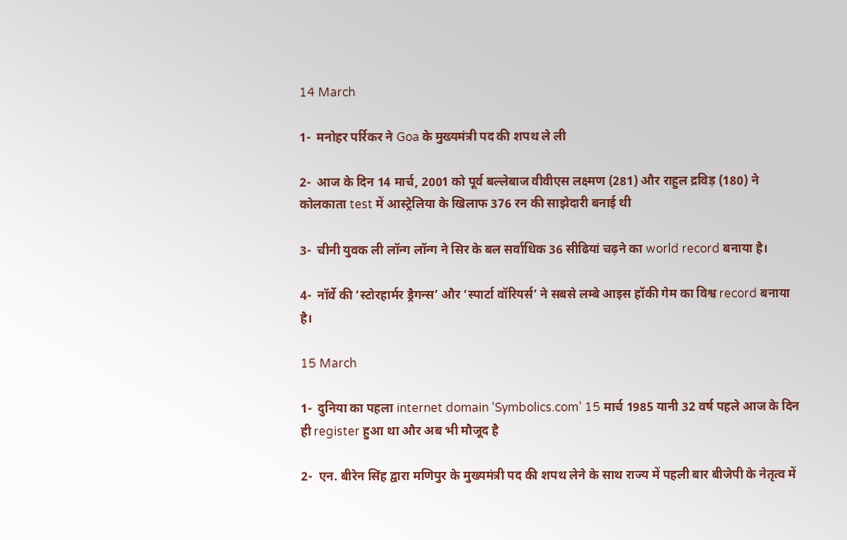14 March

1-  मनोहर पर्रिकर ने Goa के मुख्यमंत्री पद की शपथ ले ली

2-  आज के दिन 14 मार्च, 2001 को पूर्व बल्लेबाज वीवीएस लक्ष्मण (281) और राहुल द्रविड़ (180) ने कोलकाता test में आस्ट्रेलिया के खिलाफ 376 रन की साझेदारी बनाई थी

3-  चीनी युवक ली लॉन्ग लॉन्ग ने सिर के बल सर्वाधिक 36 सीढियां चढ़ने का world record बनाया है।

4-  नॉर्वे की ‘स्टोरहार्मर ड्रैगन्स’ और ‘स्पार्टा वॉरियर्स’ ने सबसे लम्बे आइस हॉकी गेम का विश्व record बनाया है।

15 March

1-  दुनिया का पहला internet domain ‘Symbolics.com’ 15 मार्च 1985 यानी 32 वर्ष पहले आज के दिन ही register हुआ था और अब भी मौजूद है

2-  एन. बीरेन सिंह द्वारा मणिपुर के मुख्यमंत्री पद की शपथ लेने के साथ राज्य में पहली बार बीजेपी के नेतृत्व में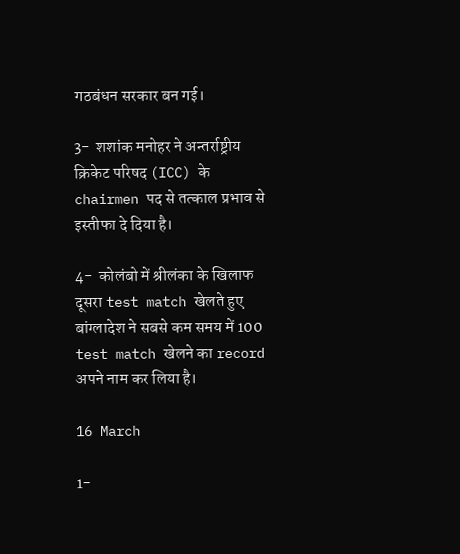गठबंधन सरकार बन गई।

3-  शशांक मनोहर ने अन्तर्राष्ट्रीय क्रिकेट परिषद (ICC) के chairmen पद से तत्काल प्रभाव से इस्तीफा दे दिया है।

4-  कोलंबो में श्रीलंका के खिलाफ दूसरा test match खेलते हुए बांग्लादेश ने सबसे कम समय में 100 test match खेलने का record अपने नाम कर लिया है।

16 March

1-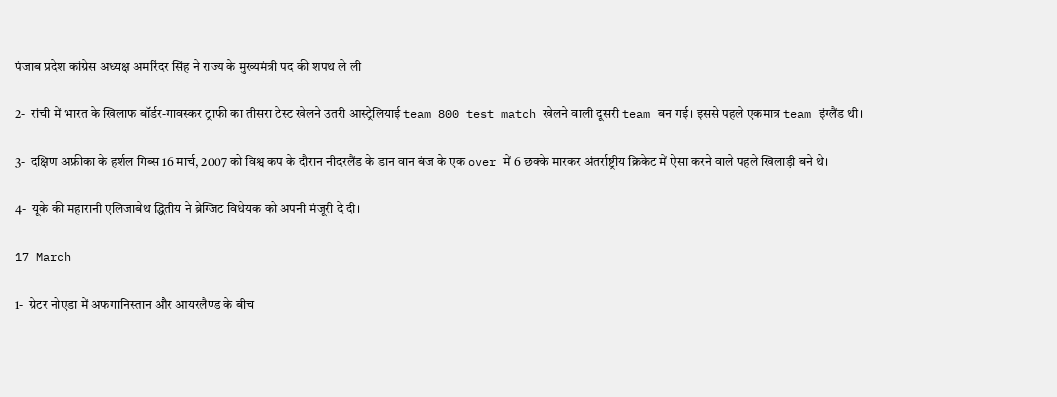पंजाब प्रदेश कांग्रेस अध्यक्ष अमरिंदर सिंह ने राज्य के मुख्यमंत्री पद की शपथ ले ली

2-  रांची में भारत के खिलाफ बॉर्डर-गावस्कर ट्राफी का तीसरा टेस्ट खेलने उतरी आस्ट्रेलियाई team 800 test match खेलने वाली दूसरी team बन गई। इससे पहले एकमात्र team इंग्लैंड थी।

3-  दक्षिण अफ्रीका के हर्शल गिब्स 16 मार्च, 2007 को विश्व कप के दौरान नीदरलैंड के डान वान बंज के एक over में 6 छक्के मारकर अंतर्राष्ट्रीय क्रिकेट में ऐसा करने वाले पहले खिलाड़ी बने थे।

4-  यूके की महारानी एलिजाबेथ द्धितीय ने ब्रेग्जिट विधेयक को अपनी मंजूरी दे दी।

17 March

1-  ग्रेटर नोएडा में अफगानिस्तान और आयरलैण्ड के बीच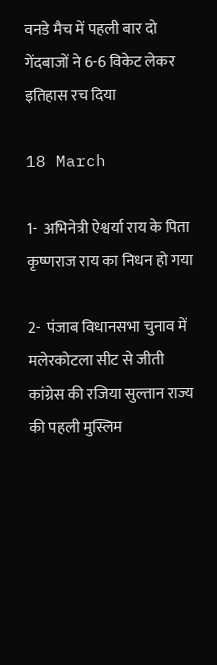वनडे मैच में पहली बार दो गेंदबाजों ने 6-6 विकेट लेकर इतिहास रच दिया

18 March

1-  अभिनेत्री ऐश्वर्या राय के पिता कृष्णराज राय का निधन हो गया

2-  पंजाब विधानसभा चुनाव में मलेरकोटला सीट से जीती कांग्रेस की रजिया सुल्तान राज्य की पहली मुस्लिम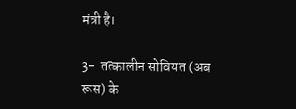मंत्री है।

3-  तत्कालीन सोवियत (अब रूस) के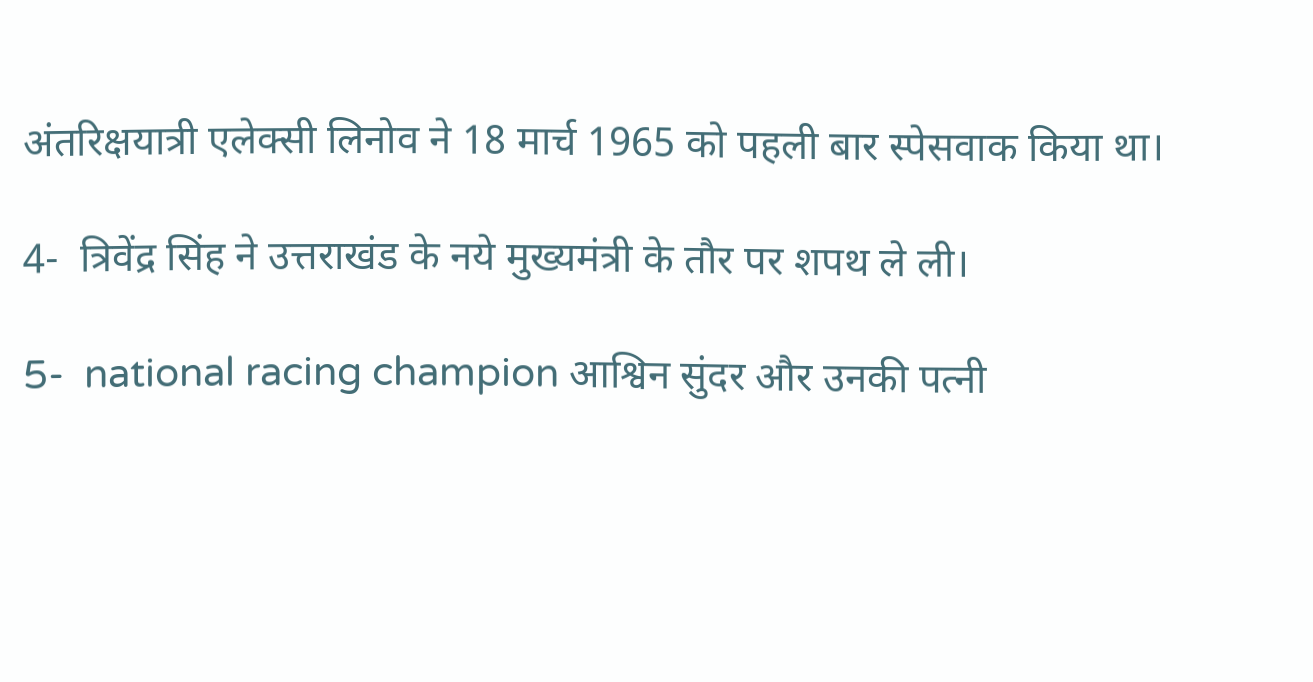अंतरिक्षयात्री एलेक्सी लिनोव ने 18 मार्च 1965 को पहली बार स्पेसवाक किया था।

4-  त्रिवेंद्र सिंह ने उत्तराखंड के नये मुख्यमंत्री के तौर पर शपथ ले ली।

5-  national racing champion आश्विन सुंदर और उनकी पत्नी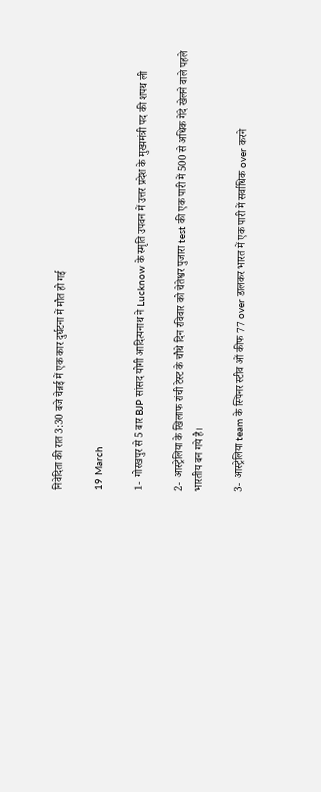निवेदिता की रात 3:30 बजे चेन्नई में एक कार दुर्घटना में मौत हो गई

19 March

1-  गोरखपुर से 5 बार BJP सांसद योगी आदित्यनाथ ने Lucknow के स्मृति उपवन में उत्तर प्रदेश के मुख्यमंत्री पद की शपथ ली

2-  आस्ट्रेलिया के खिलाफ रांची टेस्ट के चौथे दिन रविवार को चेतेश्वर पुजारा test की एक पारी में 500 से अधिक गेंदे खेलने वाले पहले भारतीय बन गये है।

3-  आस्ट्रेलिया team के स्पिनर स्टीव ओं कीफ 77 over डालकर भारत में एक पारी में सर्वाधिक over करने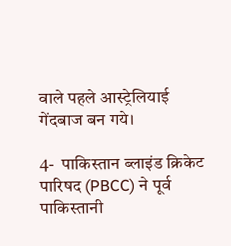वाले पहले आस्ट्रेलियाई गेंदबाज बन गये।

4-  पाकिस्तान ब्लाइंड क्रिकेट पारिषद (PBCC) ने पूर्व पाकिस्तानी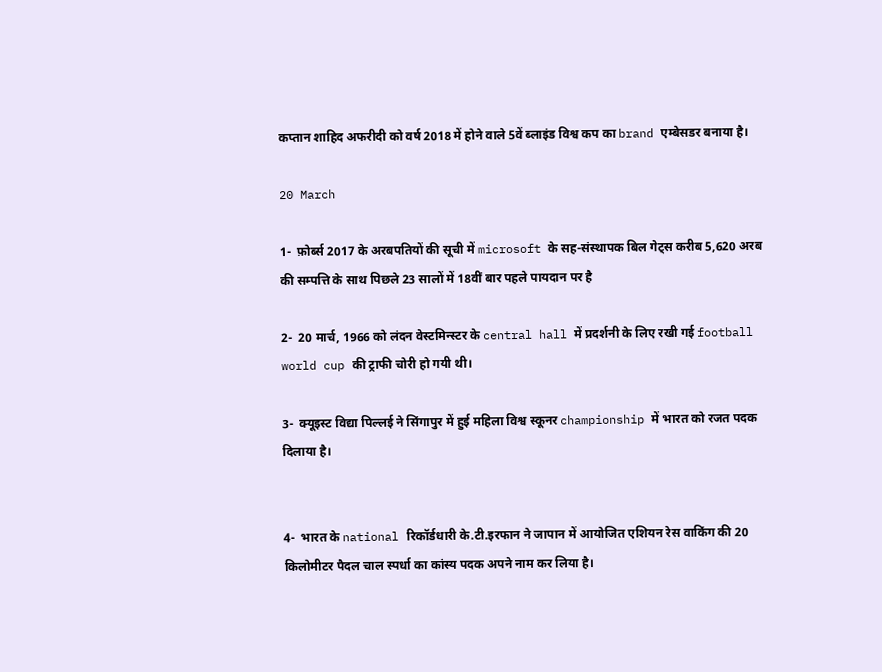कप्तान शाहिद अफरीदी को वर्ष 2018 में होने वाले 5वें ब्लाइंड विश्व कप का brand एम्बेसडर बनाया है।

20 March

1-  फ़ोर्ब्स 2017 के अरबपतियों की सूची में microsoft के सह-संस्थापक बिल गेट्स करीब 5,620 अरब की सम्पत्ति के साथ पिछले 23 सालों में 18वीं बार पहले पायदान पर है

2-  20 मार्च, 1966 को लंदन वेस्टमिन्स्टर के central hall में प्रदर्शनी के लिए रखी गई football world cup की ट्राफी चोरी हो गयी थी।

3-  क्यूइस्ट विद्या पिल्लई ने सिंगापुर में हुई महिला विश्व स्कूनर championship में भारत को रजत पदक दिलाया है।


4-  भारत के national रिकॉर्डधारी के.टी.इरफान ने जापान में आयोजित एशियन रेस वाकिंग की 20 किलोमीटर पैदल चाल स्पर्धा का कांस्य पदक अपने नाम कर लिया है।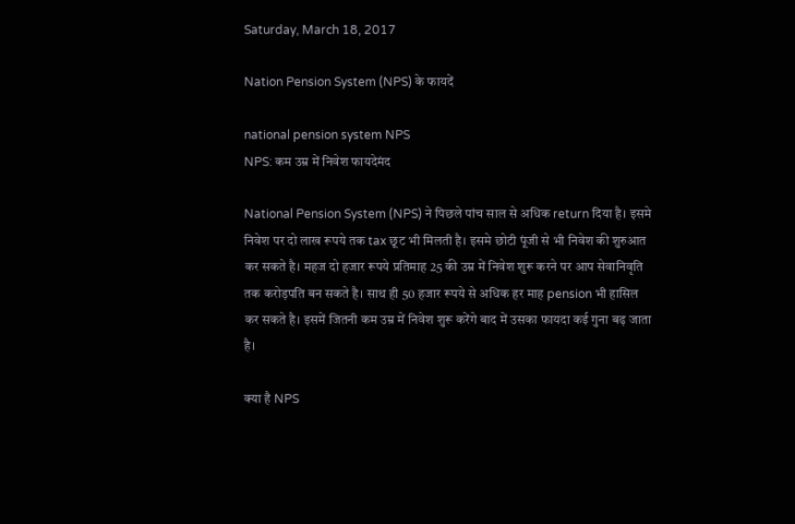Saturday, March 18, 2017

Nation Pension System (NPS) के फायदें

national pension system NPS
NPS: कम उम्र में निवेश फायदेमंद

National Pension System (NPS) ने पिछले पांच साल से अधिक return दिया है। इसमे निवेश पर दो लाख रूपये तक tax छूट भी मिलती है। इसमे छोटी पूंजी से भी निवेश की शुरुआत कर सकते है। महज दो हजार रूपये प्रतिमाह 25 की उम्र में निवेश शुरू करने पर आप सेवानिवृति तक करोड़पति बन सकते है। साथ ही 50 हजार रूपये से अधिक हर माह pension भी हासिल कर सकते है। इसमें जितनी कम उम्र में निवेश शुरू करेंगे बाद में उसका फायदा कई गुना बढ़ जाता है।

क्या है NPS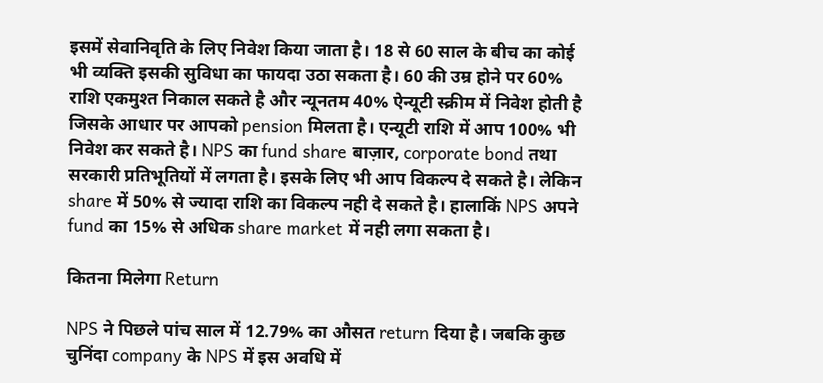इसमें सेवानिवृति के लिए निवेश किया जाता है। 18 से 60 साल के बीच का कोई भी व्यक्ति इसकी सुविधा का फायदा उठा सकता है। 60 की उम्र होने पर 60% राशि एकमुश्त निकाल सकते है और न्यूनतम 40% ऐन्यूटी स्क्रीम में निवेश होती है जिसके आधार पर आपको pension मिलता है। एन्यूटी राशि में आप 100% भी निवेश कर सकते है। NPS का fund share बाज़ार, corporate bond तथा सरकारी प्रतिभूतियों में लगता है। इसके लिए भी आप विकल्प दे सकते है। लेकिन share में 50% से ज्यादा राशि का विकल्प नही दे सकते है। हालाकिं NPS अपने fund का 15% से अधिक share market में नही लगा सकता है।

कितना मिलेगा Return

NPS ने पिछले पांच साल में 12.79% का औसत return दिया है। जबकि कुछ चुनिंदा company के NPS में इस अवधि में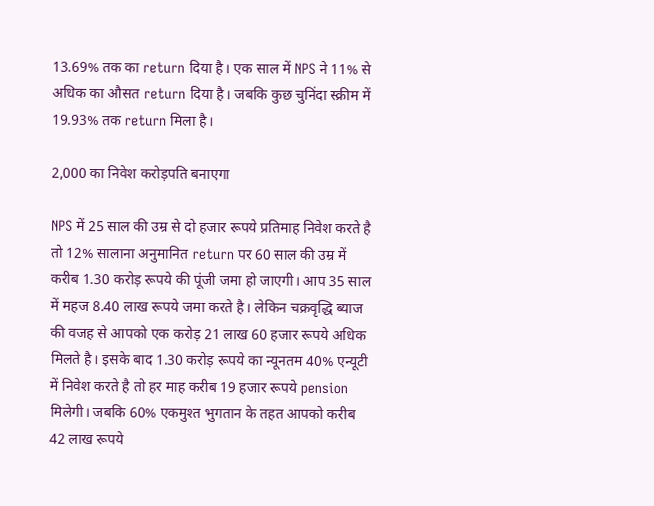13.69% तक का return दिया है। एक साल में NPS ने 11% से अधिक का औसत return दिया है। जबकि कुछ चुनिंदा स्क्रीम में 19.93% तक return मिला है।

2,000 का निवेश करोड़पति बनाएगा

NPS में 25 साल की उम्र से दो हजार रूपये प्रतिमाह निवेश करते है तो 12% सालाना अनुमानित return पर 60 साल की उम्र में करीब 1.30 करोड़ रूपये की पूंजी जमा हो जाएगी। आप 35 साल में महज 8.40 लाख रूपये जमा करते है। लेकिन चक्रवृद्धि ब्याज की वजह से आपको एक करोड़ 21 लाख 60 हजार रूपये अधिक मिलते है। इसके बाद 1.30 करोड़ रूपये का न्यूनतम 40% एन्यूटी में निवेश करते है तो हर माह करीब 19 हजार रूपये pension मिलेगी। जबकि 60% एकमुश्त भुगतान के तहत आपको करीब 42 लाख रूपये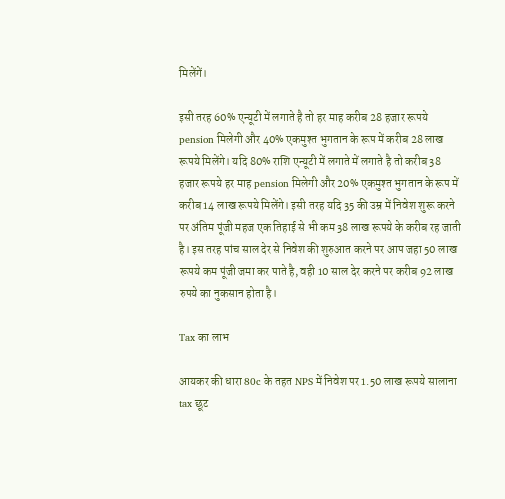मिलेंगें।

इसी तरह 60% एन्यूटी में लगाते है तो हर माह करीब 28 हजार रूपये pension मिलेगी और 40% एकमुश्त भुगतान के रूप में करीब 28 लाख रूपये मिलेंगे। यदि 80% राशि एन्यूटी में लगाते में लगाते है तो करीब 38 हजार रूपये हर माह pension मिलेगी और 20% एकमुश्त भुगतान के रूप में करीब 14 लाख रूपये मिलेंगे। इसी तरह यदि 35 की उम्र में निवेश शुरू करने पर अंतिम पूंजी महज एक तिहाई से भी कम 38 लाख रूपये के करीब रह जाती है। इस तरह पांच साल देर से निवेश की शुरुआत करने पर आप जहा 50 लाख रूपये कम पूंजी जमा कर पाते है, वही 10 साल देर करने पर करीब 92 लाख रुपये का नुकसान होता है।

Tax का लाभ

आयकर की धारा 80c के तहत NPS में निवेश पर 1.50 लाख रूपये सालाना tax छूट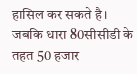हासिल कर सकते है। जबकि धारा 80सीसीडी के तहत 50 हजार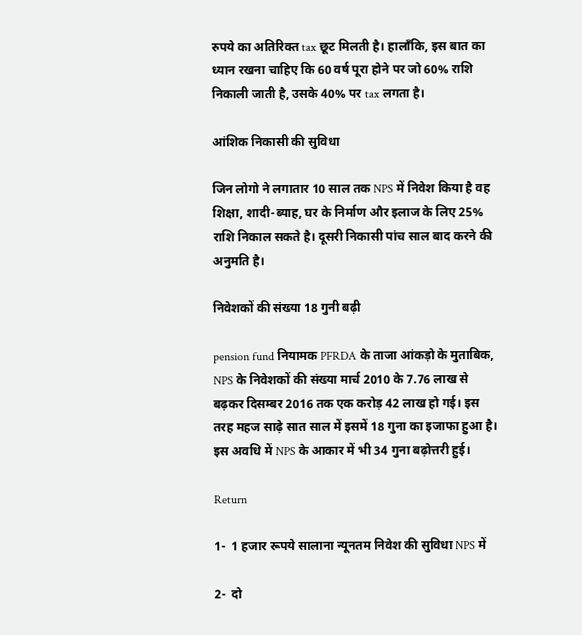रुपये का अतिरिक्त tax छूट मिलती है। हालाँकि, इस बात का ध्यान रखना चाहिए कि 60 वर्ष पूरा होने पर जो 60% राशि निकाली जाती है, उसके 40% पर tax लगता है।

आंशिक निकासी की सुविधा

जिन लोगो ने लगातार 10 साल तक NPS में निवेश किया है वह शिक्षा, शादी-ब्याह, घर के निर्माण और इलाज के लिए 25% राशि निकाल सकते है। दूसरी निकासी पांच साल बाद करने की अनुमति है।

निवेशकों की संख्या 18 गुनी बढ़ी

pension fund नियामक PFRDA के ताजा आंकड़ो के मुताबिक, NPS के निवेशकों की संख्या मार्च 2010 के 7.76 लाख से बढ़कर दिसम्बर 2016 तक एक करोड़ 42 लाख हो गई। इस तरह महज साढ़े सात साल में इसमें 18 गुना का इजाफा हुआ है। इस अवधि में NPS के आकार में भी 34 गुना बढ़ोत्तरी हुई।

Return

1-  1 हजार रूपये सालाना न्यूनतम निवेश की सुविधा NPS में

2-  दो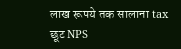लाख रूपये तक सालाना tax छूट NPS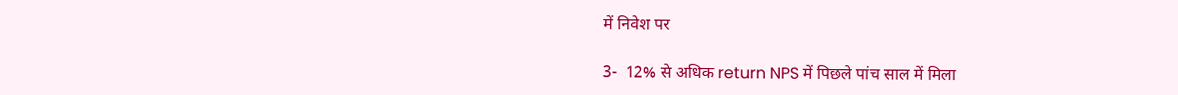में निवेश पर

3-  12% से अधिक return NPS में पिछले पांच साल में मिला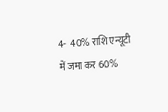4-  40% राशि एन्यूटी में जमा कर 60%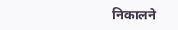निकालने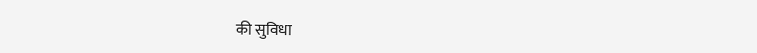की सुविधा